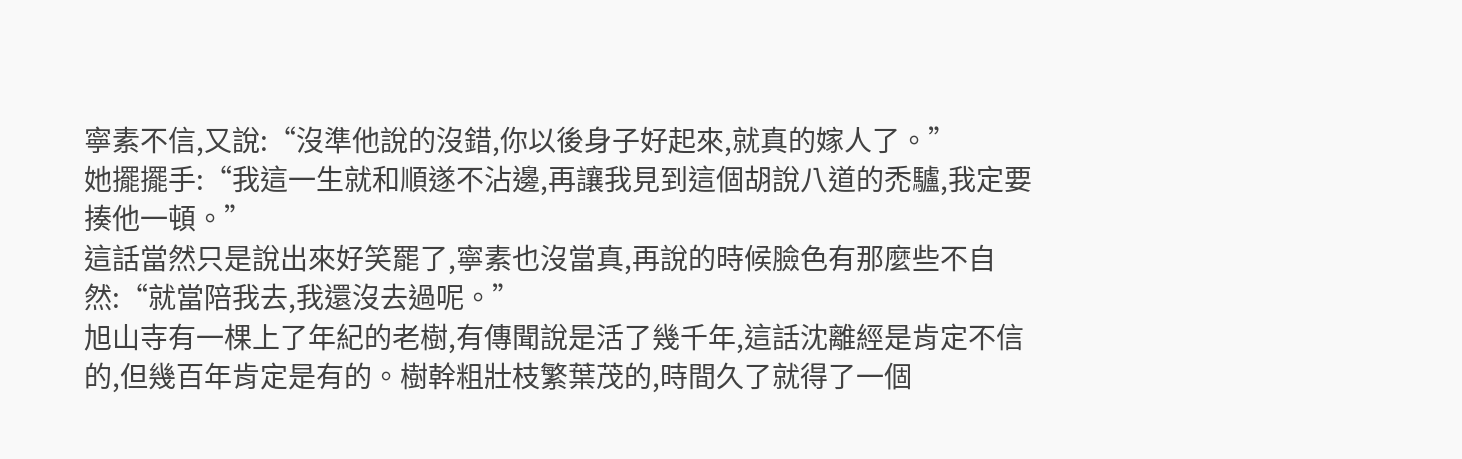寧素不信,又說:“沒準他說的沒錯,你以後身子好起來,就真的嫁人了。”
她擺擺手:“我這一生就和順遂不沾邊,再讓我見到這個胡說八道的禿驢,我定要揍他一頓。”
這話當然只是說出來好笑罷了,寧素也沒當真,再說的時候臉色有那麼些不自然:“就當陪我去,我還沒去過呢。”
旭山寺有一棵上了年紀的老樹,有傳聞說是活了幾千年,這話沈離經是肯定不信的,但幾百年肯定是有的。樹幹粗壯枝繁葉茂的,時間久了就得了一個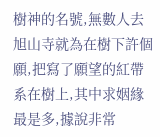樹神的名號,無數人去旭山寺就為在樹下許個願,把寫了願望的紅帶系在樹上,其中求姻緣最是多,據說非常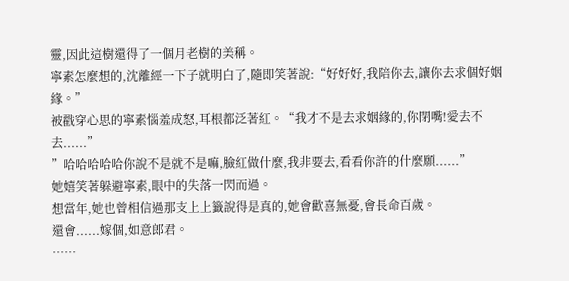靈,因此這樹還得了一個月老樹的美稱。
寧素怎麼想的,沈離經一下子就明白了,隨即笑著說:“好好好,我陪你去,讓你去求個好姻緣。”
被戳穿心思的寧素惱羞成怒,耳根都泛著紅。“我才不是去求姻緣的,你閉嘴!愛去不去......”
”哈哈哈哈哈你說不是就不是嘛,臉紅做什麼,我非要去,看看你許的什麼願......”
她嬉笑著躲避寧素,眼中的失落一閃而過。
想當年,她也曾相信過那支上上籤說得是真的,她會歡喜無憂,會長命百歲。
還會......嫁個,如意郎君。
……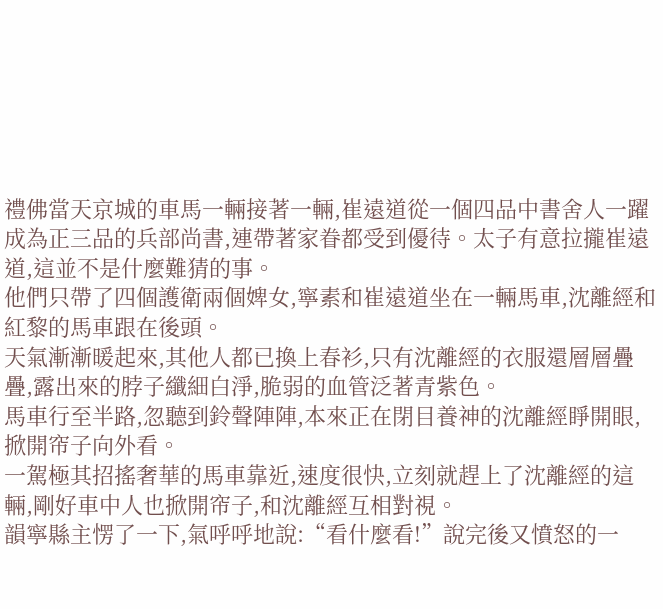禮佛當天京城的車馬一輛接著一輛,崔遠道從一個四品中書舍人一躍成為正三品的兵部尚書,連帶著家眷都受到優待。太子有意拉攏崔遠道,這並不是什麼難猜的事。
他們只帶了四個護衛兩個婢女,寧素和崔遠道坐在一輛馬車,沈離經和紅黎的馬車跟在後頭。
天氣漸漸暖起來,其他人都已換上春衫,只有沈離經的衣服還層層疊疊,露出來的脖子纖細白淨,脆弱的血管泛著青紫色。
馬車行至半路,忽聽到鈴聲陣陣,本來正在閉目養神的沈離經睜開眼,掀開帘子向外看。
一駕極其招搖奢華的馬車靠近,速度很快,立刻就趕上了沈離經的這輛,剛好車中人也掀開帘子,和沈離經互相對視。
韻寧縣主愣了一下,氣呼呼地說:“看什麼看!”說完後又憤怒的一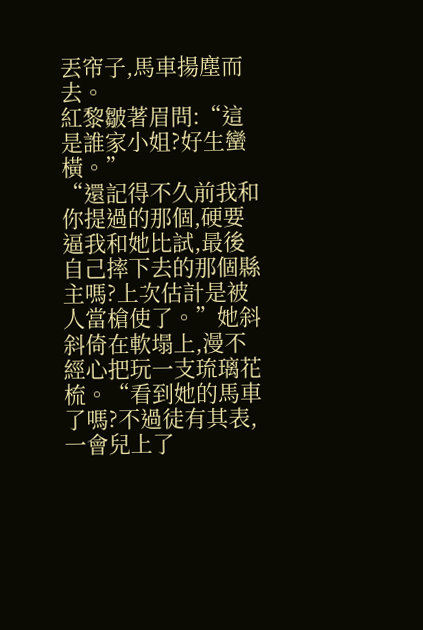丟帘子,馬車揚塵而去。
紅黎皺著眉問:“這是誰家小姐?好生蠻橫。”
“還記得不久前我和你提過的那個,硬要逼我和她比試,最後自己摔下去的那個縣主嗎?上次估計是被人當槍使了。”她斜斜倚在軟塌上,漫不經心把玩一支琉璃花梳。“看到她的馬車了嗎?不過徒有其表,一會兒上了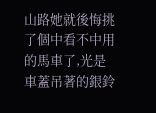山路她就後悔挑了個中看不中用的馬車了,光是車蓋吊著的銀鈴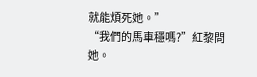就能煩死她。”
“我們的馬車穩嗎?”紅黎問她。